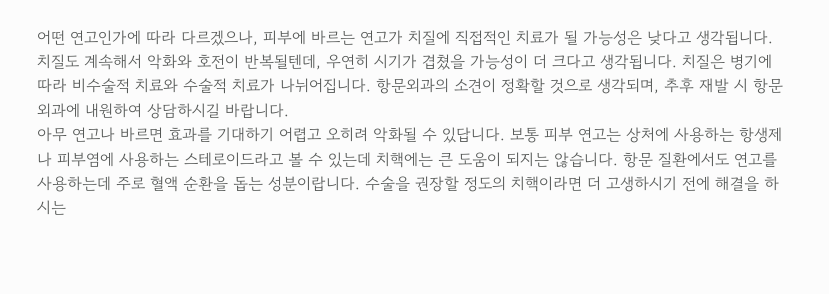어떤 연고인가에 따라 다르겠으나, 피부에 바르는 연고가 치질에 직접적인 치료가 될 가능성은 낮다고 생각됩니다. 치질도 계속해서 악화와 호전이 반복될텐데, 우연히 시기가 겹쳤을 가능성이 더 크다고 생각됩니다. 치질은 병기에 따라 비수술적 치료와 수술적 치료가 나뉘어집니다. 항문외과의 소견이 정확할 것으로 생각되며, 추후 재발 시 항문외과에 내원하여 상담하시길 바랍니다.
아무 연고나 바르면 효과를 기대하기 어렵고 오히려 악화될 수 있답니다. 보통 피부 연고는 상처에 사용하는 항생제나 피부염에 사용하는 스테로이드라고 볼 수 있는데 치핵에는 큰 도움이 되지는 않습니다. 항문 질환에서도 연고를 사용하는데 주로 혈액 순환을 돕는 성분이랍니다. 수술을 권장할 정도의 치핵이라면 더 고생하시기 전에 해결을 하시는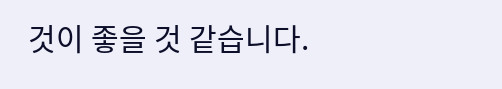것이 좋을 것 같습니다.